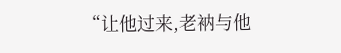“让他过来,老衲与他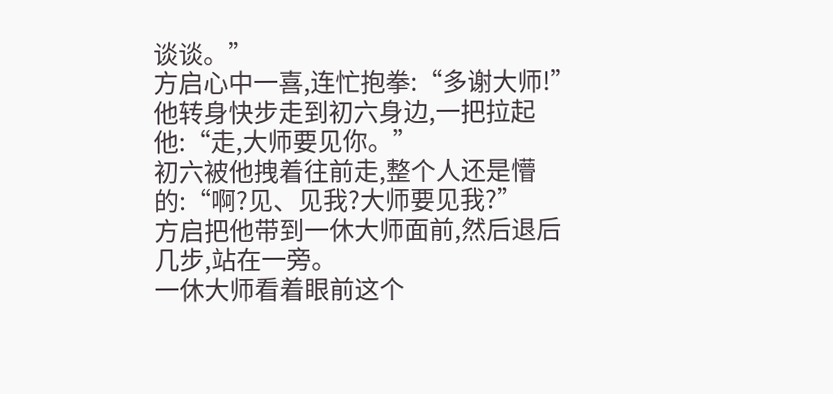谈谈。”
方启心中一喜,连忙抱拳:“多谢大师!”
他转身快步走到初六身边,一把拉起他:“走,大师要见你。”
初六被他拽着往前走,整个人还是懵的:“啊?见、见我?大师要见我?”
方启把他带到一休大师面前,然后退后几步,站在一旁。
一休大师看着眼前这个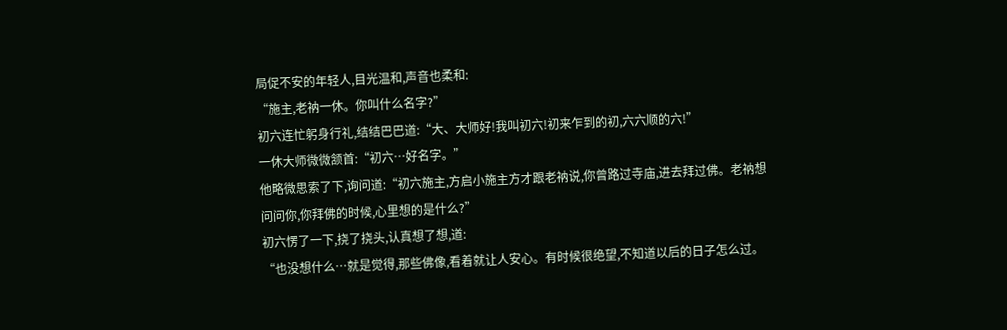局促不安的年轻人,目光温和,声音也柔和:
“施主,老衲一休。你叫什么名字?”
初六连忙躬身行礼,结结巴巴道:“大、大师好!我叫初六!初来乍到的初,六六顺的六!”
一休大师微微颔首:“初六…好名字。”
他略微思索了下,询问道:“初六施主,方启小施主方才跟老衲说,你曾路过寺庙,进去拜过佛。老衲想问问你,你拜佛的时候,心里想的是什么?”
初六愣了一下,挠了挠头,认真想了想,道:
“也没想什么…就是觉得,那些佛像,看着就让人安心。有时候很绝望,不知道以后的日子怎么过。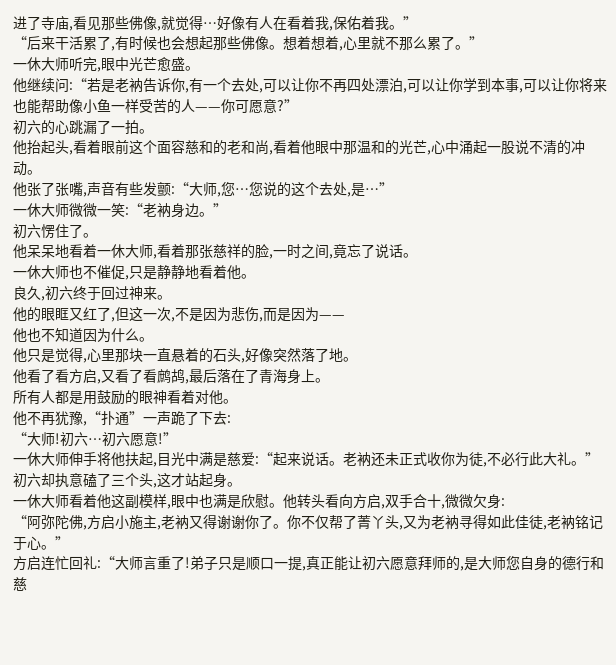进了寺庙,看见那些佛像,就觉得…好像有人在看着我,保佑着我。”
“后来干活累了,有时候也会想起那些佛像。想着想着,心里就不那么累了。”
一休大师听完,眼中光芒愈盛。
他继续问:“若是老衲告诉你,有一个去处,可以让你不再四处漂泊,可以让你学到本事,可以让你将来也能帮助像小鱼一样受苦的人——你可愿意?”
初六的心跳漏了一拍。
他抬起头,看着眼前这个面容慈和的老和尚,看着他眼中那温和的光芒,心中涌起一股说不清的冲动。
他张了张嘴,声音有些发颤:“大师,您…您说的这个去处,是…”
一休大师微微一笑:“老衲身边。”
初六愣住了。
他呆呆地看着一休大师,看着那张慈祥的脸,一时之间,竟忘了说话。
一休大师也不催促,只是静静地看着他。
良久,初六终于回过神来。
他的眼眶又红了,但这一次,不是因为悲伤,而是因为——
他也不知道因为什么。
他只是觉得,心里那块一直悬着的石头,好像突然落了地。
他看了看方启,又看了看鹧鸪,最后落在了青海身上。
所有人都是用鼓励的眼神看着对他。
他不再犹豫,“扑通”一声跪了下去:
“大师!初六…初六愿意!”
一休大师伸手将他扶起,目光中满是慈爱:“起来说话。老衲还未正式收你为徒,不必行此大礼。”
初六却执意磕了三个头,这才站起身。
一休大师看着他这副模样,眼中也满是欣慰。他转头看向方启,双手合十,微微欠身:
“阿弥陀佛,方启小施主,老衲又得谢谢你了。你不仅帮了菁丫头,又为老衲寻得如此佳徒,老衲铭记于心。”
方启连忙回礼:“大师言重了!弟子只是顺口一提,真正能让初六愿意拜师的,是大师您自身的德行和慈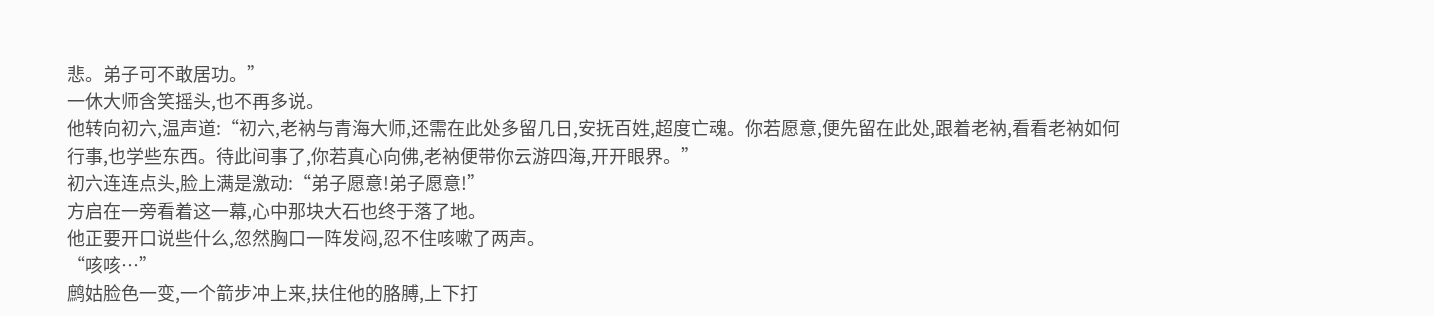悲。弟子可不敢居功。”
一休大师含笑摇头,也不再多说。
他转向初六,温声道:“初六,老衲与青海大师,还需在此处多留几日,安抚百姓,超度亡魂。你若愿意,便先留在此处,跟着老衲,看看老衲如何行事,也学些东西。待此间事了,你若真心向佛,老衲便带你云游四海,开开眼界。”
初六连连点头,脸上满是激动:“弟子愿意!弟子愿意!”
方启在一旁看着这一幕,心中那块大石也终于落了地。
他正要开口说些什么,忽然胸口一阵发闷,忍不住咳嗽了两声。
“咳咳…”
鹧姑脸色一变,一个箭步冲上来,扶住他的胳膊,上下打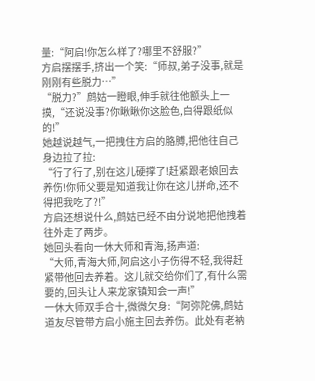量:“阿启!你怎么样了?哪里不舒服?”
方启摆摆手,挤出一个笑:“师叔,弟子没事,就是刚刚有些脱力…”
“脱力?”鹧姑一瞪眼,伸手就往他额头上一摸,“还说没事?你瞅瞅你这脸色,白得跟纸似的!”
她越说越气,一把拽住方启的胳膊,把他往自己身边拉了拉:
“行了行了,别在这儿硬撑了!赶紧跟老娘回去养伤!你师父要是知道我让你在这儿拼命,还不得把我吃了?!”
方启还想说什么,鹧姑已经不由分说地把他拽着往外走了两步。
她回头看向一休大师和青海,扬声道:
“大师,青海大师,阿启这小子伤得不轻,我得赶紧带他回去养着。这儿就交给你们了,有什么需要的,回头让人来龙家镇知会一声!”
一休大师双手合十,微微欠身:“阿弥陀佛,鹧姑道友尽管带方启小施主回去养伤。此处有老衲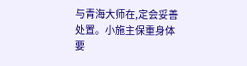与青海大师在,定会妥善处置。小施主保重身体要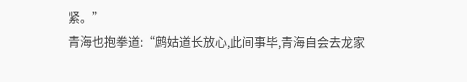紧。”
青海也抱拳道:“鹧姑道长放心,此间事毕,青海自会去龙家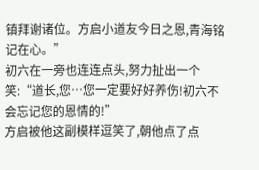镇拜谢诸位。方启小道友今日之恩,青海铭记在心。”
初六在一旁也连连点头,努力扯出一个笑:“道长,您…您一定要好好养伤!初六不会忘记您的恩情的!”
方启被他这副模样逗笑了,朝他点了点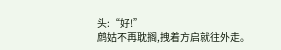头:“好!”
鹧姑不再耽搁,拽着方启就往外走。